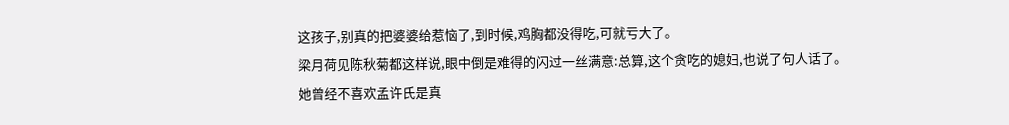这孩子,别真的把婆婆给惹恼了,到时候,鸡胸都没得吃,可就亏大了。
梁月荷见陈秋菊都这样说,眼中倒是难得的闪过一丝满意:总算,这个贪吃的媳妇,也说了句人话了。
她曾经不喜欢孟许氏是真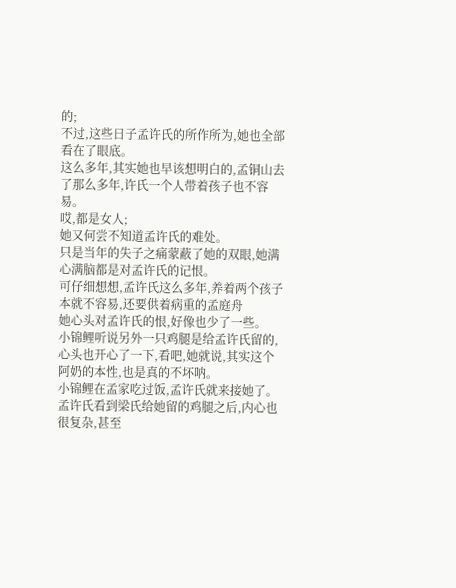的;
不过,这些日子孟许氏的所作所为,她也全部看在了眼底。
这么多年,其实她也早该想明白的,孟铜山去了那么多年,许氏一个人带着孩子也不容易。
哎,都是女人;
她又何尝不知道孟许氏的难处。
只是当年的失子之痛蒙蔽了她的双眼,她满心满脑都是对孟许氏的记恨。
可仔细想想,孟许氏这么多年,养着两个孩子本就不容易,还要供着病重的孟庭舟
她心头对孟许氏的恨,好像也少了一些。
小锦鲤听说另外一只鸡腿是给孟许氏留的,心头也开心了一下,看吧,她就说,其实这个阿奶的本性,也是真的不坏呐。
小锦鲤在孟家吃过饭,孟许氏就来接她了。
孟许氏看到梁氏给她留的鸡腿之后,内心也很复杂,甚至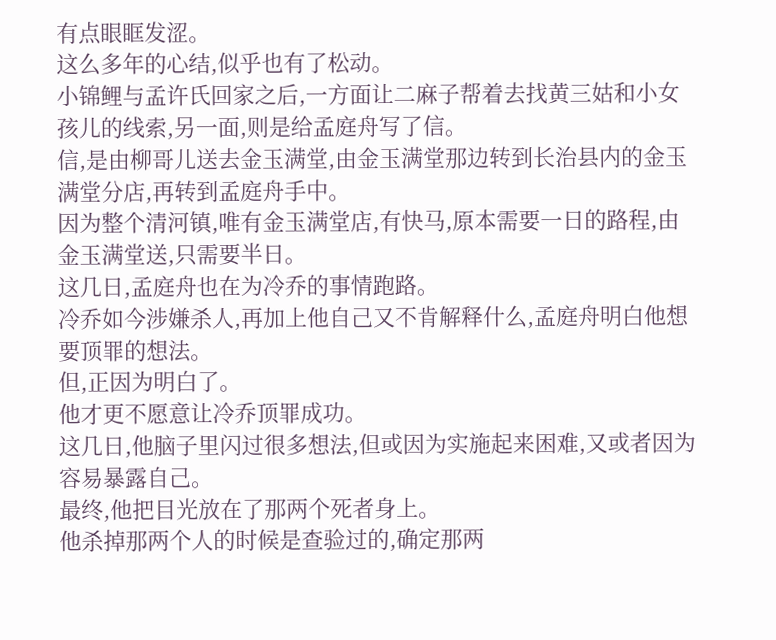有点眼眶发涩。
这么多年的心结,似乎也有了松动。
小锦鲤与孟许氏回家之后,一方面让二麻子帮着去找黄三姑和小女孩儿的线索,另一面,则是给孟庭舟写了信。
信,是由柳哥儿送去金玉满堂,由金玉满堂那边转到长治县内的金玉满堂分店,再转到孟庭舟手中。
因为整个清河镇,唯有金玉满堂店,有快马,原本需要一日的路程,由金玉满堂送,只需要半日。
这几日,孟庭舟也在为冷乔的事情跑路。
冷乔如今涉嫌杀人,再加上他自己又不肯解释什么,孟庭舟明白他想要顶罪的想法。
但,正因为明白了。
他才更不愿意让冷乔顶罪成功。
这几日,他脑子里闪过很多想法,但或因为实施起来困难,又或者因为容易暴露自己。
最终,他把目光放在了那两个死者身上。
他杀掉那两个人的时候是查验过的,确定那两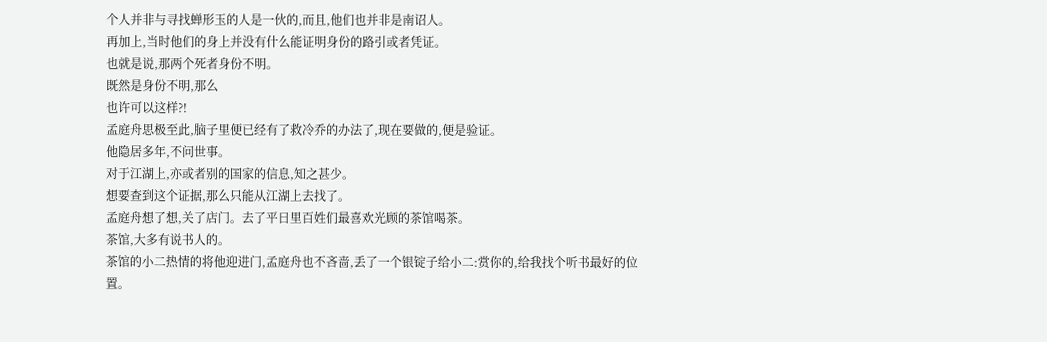个人并非与寻找蝉形玉的人是一伙的,而且,他们也并非是南诏人。
再加上,当时他们的身上并没有什么能证明身份的路引或者凭证。
也就是说,那两个死者身份不明。
既然是身份不明,那么
也许可以这样?!
孟庭舟思极至此,脑子里便已经有了救冷乔的办法了,现在要做的,便是验证。
他隐居多年,不问世事。
对于江湖上,亦或者别的国家的信息,知之甚少。
想要查到这个证据,那么只能从江湖上去找了。
孟庭舟想了想,关了店门。去了平日里百姓们最喜欢光顾的茶馆喝茶。
茶馆,大多有说书人的。
茶馆的小二热情的将他迎进门,孟庭舟也不吝啬,丢了一个银锭子给小二:赏你的,给我找个听书最好的位置。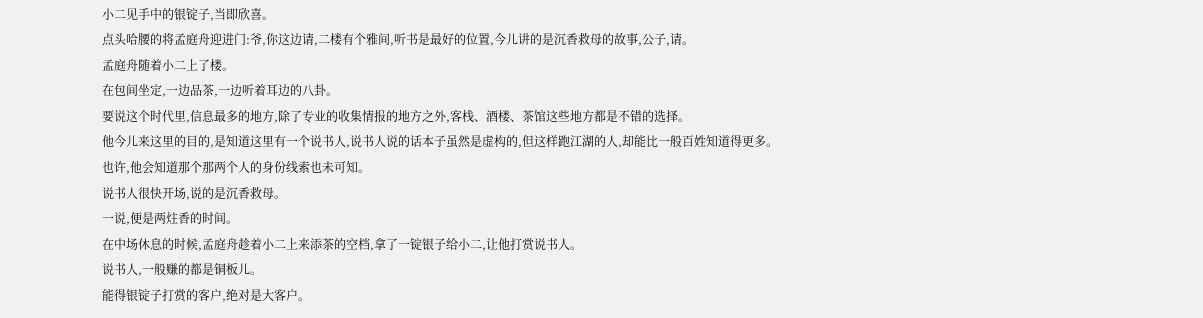小二见手中的银锭子,当即欣喜。
点头哈腰的将孟庭舟迎进门:爷,你这边请,二楼有个雅间,听书是最好的位置,今儿讲的是沉香救母的故事,公子,请。
孟庭舟随着小二上了楼。
在包间坐定,一边品茶,一边听着耳边的八卦。
要说这个时代里,信息最多的地方,除了专业的收集情报的地方之外,客栈、酒楼、茶馆这些地方都是不错的选择。
他今儿来这里的目的,是知道这里有一个说书人,说书人说的话本子虽然是虚构的,但这样跑江湖的人,却能比一般百姓知道得更多。
也许,他会知道那个那两个人的身份线索也未可知。
说书人很快开场,说的是沉香救母。
一说,便是两炷香的时间。
在中场休息的时候,孟庭舟趁着小二上来添茶的空档,拿了一锭银子给小二,让他打赏说书人。
说书人,一般赚的都是铜板儿。
能得银锭子打赏的客户,绝对是大客户。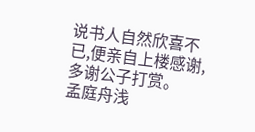说书人自然欣喜不已,便亲自上楼感谢,多谢公子打赏。
孟庭舟浅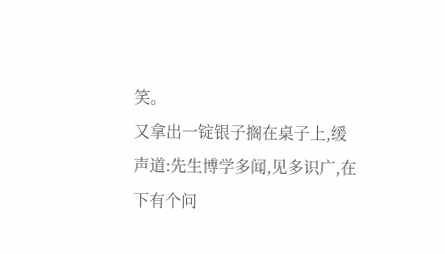笑。
又拿出一锭银子搁在桌子上,缓声道:先生博学多闻,见多识广,在下有个问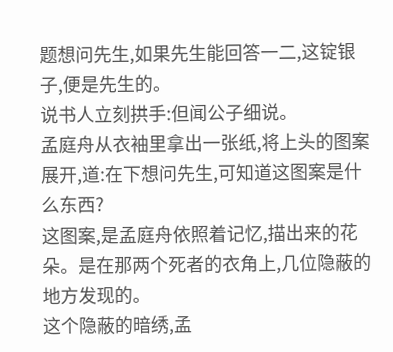题想问先生,如果先生能回答一二,这锭银子,便是先生的。
说书人立刻拱手:但闻公子细说。
孟庭舟从衣袖里拿出一张纸,将上头的图案展开,道:在下想问先生,可知道这图案是什么东西?
这图案,是孟庭舟依照着记忆,描出来的花朵。是在那两个死者的衣角上,几位隐蔽的地方发现的。
这个隐蔽的暗绣,孟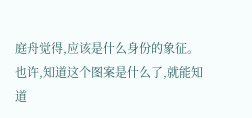庭舟觉得,应该是什么身份的象征。
也许,知道这个图案是什么了,就能知道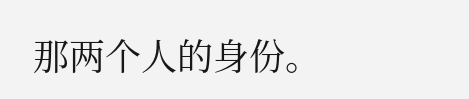那两个人的身份。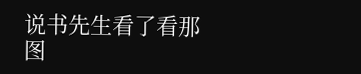说书先生看了看那图